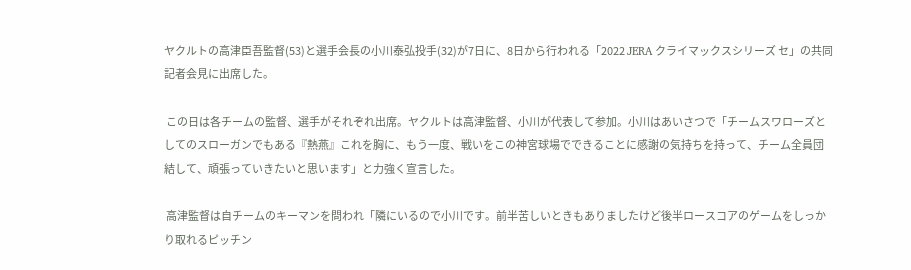ヤクルトの高津臣吾監督(53)と選手会長の小川泰弘投手(32)が7日に、8日から行われる「2022 JERA クライマックスシリーズ セ」の共同記者会見に出席した。

 この日は各チームの監督、選手がそれぞれ出席。ヤクルトは高津監督、小川が代表して参加。小川はあいさつで「チームスワローズとしてのスローガンでもある『熱燕』これを胸に、もう一度、戦いをこの神宮球場でできることに感謝の気持ちを持って、チーム全員団結して、頑張っていきたいと思います」と力強く宣言した。

 高津監督は自チームのキーマンを問われ「隣にいるので小川です。前半苦しいときもありましたけど後半ロースコアのゲームをしっかり取れるピッチン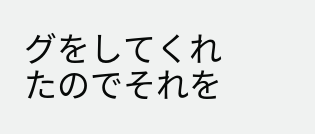グをしてくれたのでそれを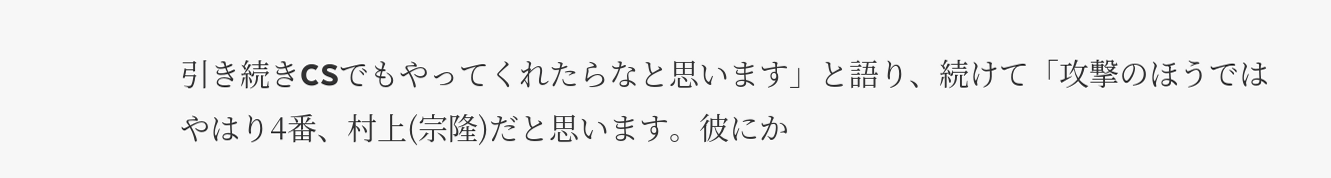引き続きCSでもやってくれたらなと思います」と語り、続けて「攻撃のほうではやはり4番、村上(宗隆)だと思います。彼にか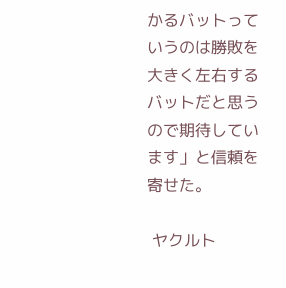かるバットっていうのは勝敗を大きく左右するバットだと思うので期待しています」と信頼を寄せた。

 ヤクルト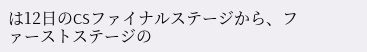は12日のCSファイナルステージから、ファーストステージの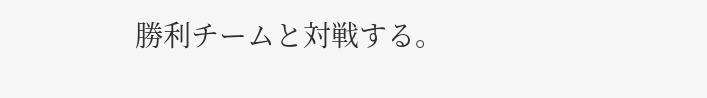勝利チームと対戦する。